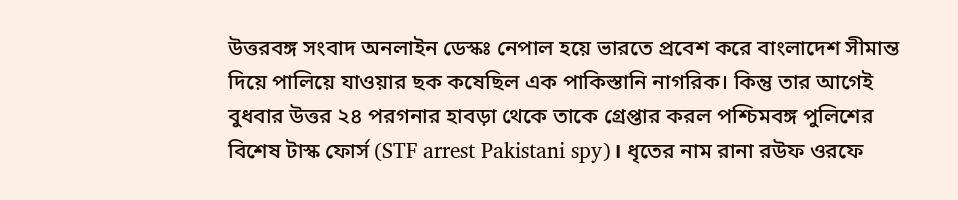উত্তরবঙ্গ সংবাদ অনলাইন ডেস্কঃ নেপাল হয়ে ভারতে প্রবেশ করে বাংলাদেশ সীমান্ত দিয়ে পালিয়ে যাওয়ার ছক কষেছিল এক পাকিস্তানি নাগরিক। কিন্তু তার আগেই বুধবার উত্তর ২৪ পরগনার হাবড়া থেকে তাকে গ্রেপ্তার করল পশ্চিমবঙ্গ পুলিশের বিশেষ টাস্ক ফোর্স (STF arrest Pakistani spy)। ধৃতের নাম রানা রউফ ওরফে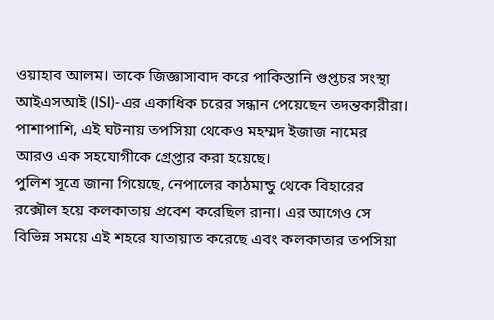ওয়াহাব আলম। তাকে জিজ্ঞাসাবাদ করে পাকিস্তানি গুপ্তচর সংস্থা আইএসআই (ISI)-এর একাধিক চরের সন্ধান পেয়েছেন তদন্তকারীরা। পাশাপাশি, এই ঘটনায় তপসিয়া থেকেও মহম্মদ ইজাজ নামের আরও এক সহযোগীকে গ্রেপ্তার করা হয়েছে।
পুলিশ সূত্রে জানা গিয়েছে, নেপালের কাঠমান্ডু থেকে বিহারের রক্সৌল হয়ে কলকাতায় প্রবেশ করেছিল রানা। এর আগেও সে বিভিন্ন সময়ে এই শহরে যাতায়াত করেছে এবং কলকাতার তপসিয়া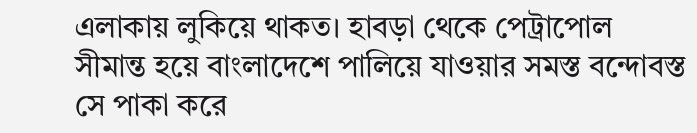এলাকায় লুকিয়ে থাকত। হাবড়া থেকে পেট্রাপোল সীমান্ত হয়ে বাংলাদেশে পালিয়ে যাওয়ার সমস্ত বন্দোবস্ত সে পাকা করে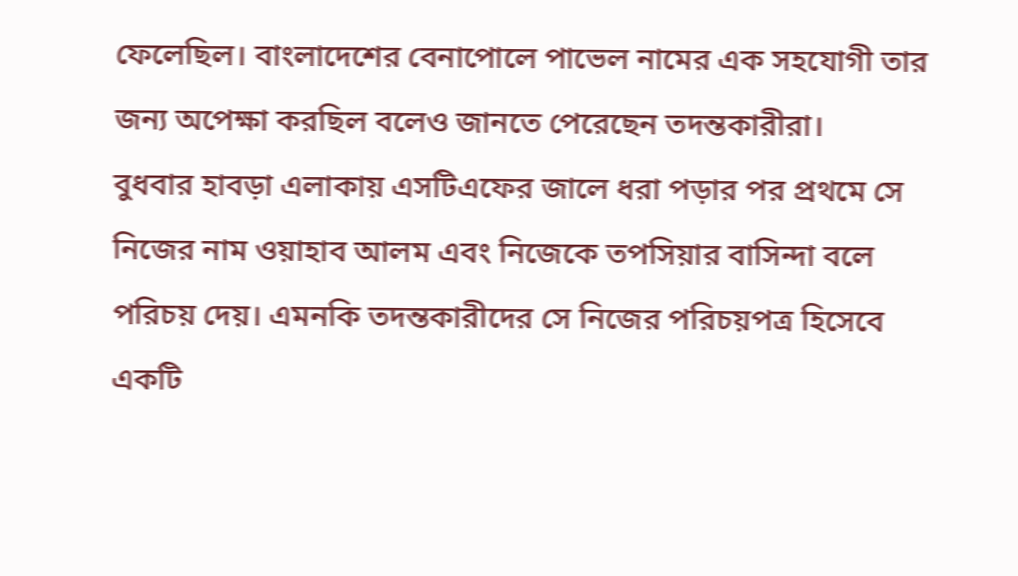ফেলেছিল। বাংলাদেশের বেনাপোলে পাভেল নামের এক সহযোগী তার জন্য অপেক্ষা করছিল বলেও জানতে পেরেছেন তদন্তকারীরা।
বুধবার হাবড়া এলাকায় এসটিএফের জালে ধরা পড়ার পর প্রথমে সে নিজের নাম ওয়াহাব আলম এবং নিজেকে তপসিয়ার বাসিন্দা বলে পরিচয় দেয়। এমনকি তদন্তকারীদের সে নিজের পরিচয়পত্র হিসেবে একটি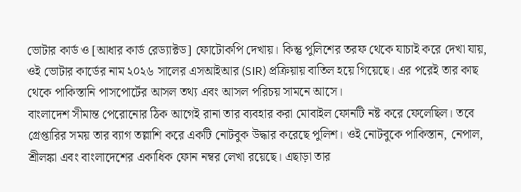ভোটার কার্ড ও [আধার কার্ড রেড্যাক্টড] ফোটোকপি দেখায়। কিন্তু পুলিশের তরফ থেকে যাচাই করে দেখা যায়, ওই ভোটার কার্ডের নাম ২০২৬ সালের এসআইআর (SIR) প্রক্রিয়ায় বাতিল হয়ে গিয়েছে। এর পরেই তার কাছ থেকে পাকিস্তানি পাসপোর্টের আসল তথ্য এবং আসল পরিচয় সামনে আসে।
বাংলাদেশ সীমান্ত পেরোনোর ঠিক আগেই রানা তার ব্যবহার করা মোবাইল ফোনটি নষ্ট করে ফেলেছিল। তবে গ্রেপ্তারির সময় তার ব্যাগ তল্লাশি করে একটি নোটবুক উদ্ধার করেছে পুলিশ। ওই নোটবুকে পাকিস্তান, নেপাল, শ্রীলঙ্কা এবং বাংলাদেশের একাধিক ফোন নম্বর লেখা রয়েছে। এছাড়া তার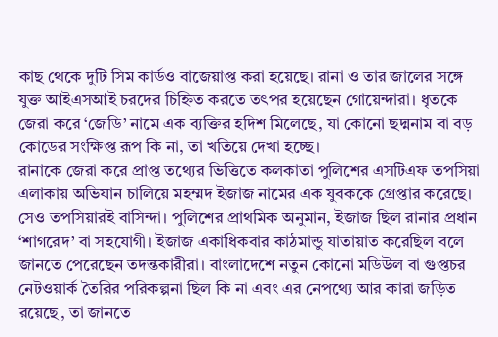কাছ থেকে দুটি সিম কার্ডও বাজেয়াপ্ত করা হয়েছে। রানা ও তার জালের সঙ্গে যুক্ত আইএসআই চরদের চিহ্নিত করতে তৎপর হয়েছেন গোয়েন্দারা। ধৃতকে জেরা করে ‘জেডি’ নামে এক ব্যক্তির হদিশ মিলেছে, যা কোনো ছদ্মনাম বা বড় কোডের সংক্ষিপ্ত রূপ কি না, তা খতিয়ে দেখা হচ্ছে।
রানাকে জেরা করে প্রাপ্ত তথ্যের ভিত্তিতে কলকাতা পুলিশের এসটিএফ তপসিয়া এলাকায় অভিযান চালিয়ে মহম্মদ ইজাজ নামের এক যুবককে গ্রেপ্তার করেছে। সেও তপসিয়ারই বাসিন্দা। পুলিশের প্রাথমিক অনুমান, ইজাজ ছিল রানার প্রধান ‘শাগরেদ’ বা সহযোগী। ইজাজ একাধিকবার কাঠমান্ডু যাতায়াত করেছিল বলে জানতে পেরেছেন তদন্তকারীরা। বাংলাদেশে নতুন কোনো মডিউল বা গুপ্তচর নেটওয়ার্ক তৈরির পরিকল্পনা ছিল কি না এবং এর নেপথ্যে আর কারা জড়িত রয়েছে, তা জানতে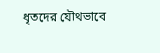ধৃতদের যৌথভাবে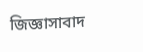জিজ্ঞাসাবাদ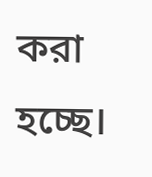করা হচ্ছে।